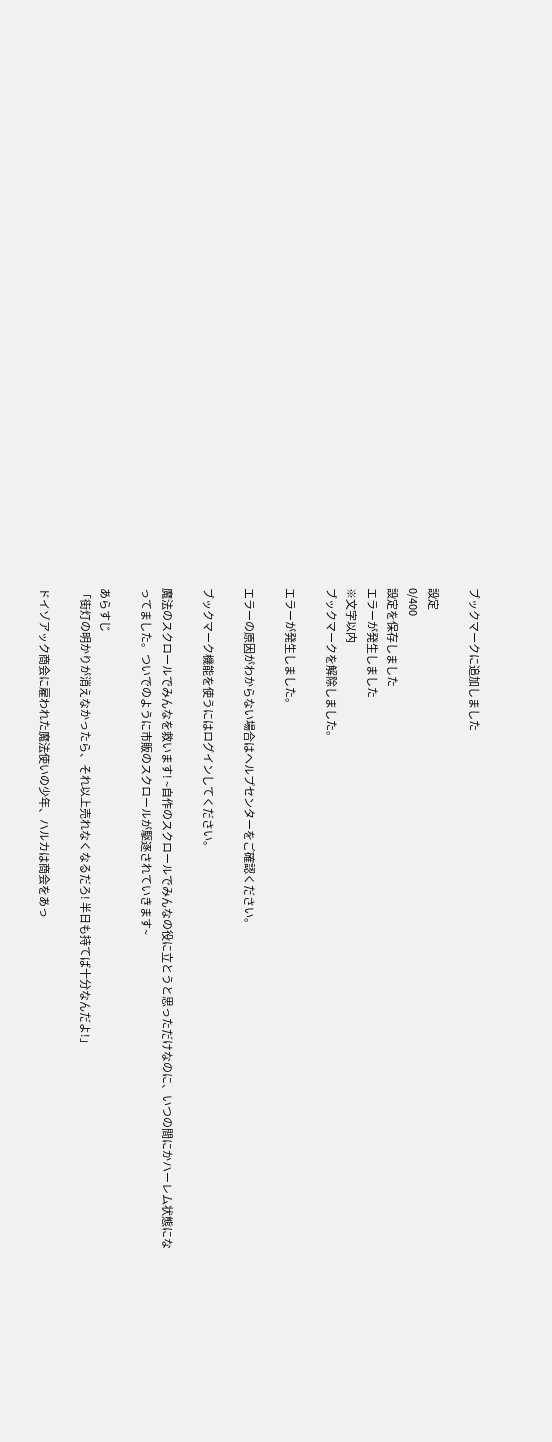ブックマークに追加しました

設定
0/400
設定を保存しました
エラーが発生しました
※文字以内
ブックマークを解除しました。

エラーが発生しました。

エラーの原因がわからない場合はヘルプセンターをご確認ください。

ブックマーク機能を使うにはログインしてください。

魔法のスクロールでみんなを救います! ~自作のスクロールでみんなの役に立とうと思っただけなのに、いつの間にかハーレム状態になってました。ついでのように市販のスクロールが駆逐されていきます~

あらすじ
「街灯の明かりが消えなかったら、それ以上売れなくなるだろ! 半日も持てば十分なんだよ!」

ドイゾアック商会に雇われた魔法使いの少年、ハルカは商会をあっ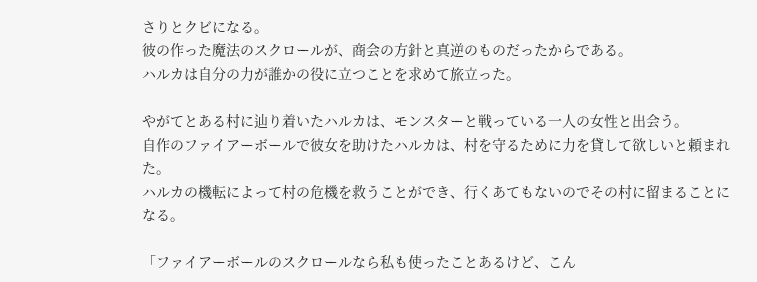さりとクビになる。
彼の作った魔法のスクロールが、商会の方針と真逆のものだったからである。
ハルカは自分の力が誰かの役に立つことを求めて旅立った。

やがてとある村に辿り着いたハルカは、モンスターと戦っている一人の女性と出会う。
自作のファイアーボールで彼女を助けたハルカは、村を守るために力を貸して欲しいと頼まれた。
ハルカの機転によって村の危機を救うことができ、行くあてもないのでその村に留まることになる。

「ファイアーボールのスクロールなら私も使ったことあるけど、こん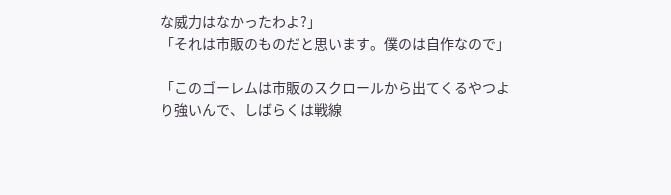な威力はなかったわよ?」
「それは市販のものだと思います。僕のは自作なので」

「このゴーレムは市販のスクロールから出てくるやつより強いんで、しばらくは戦線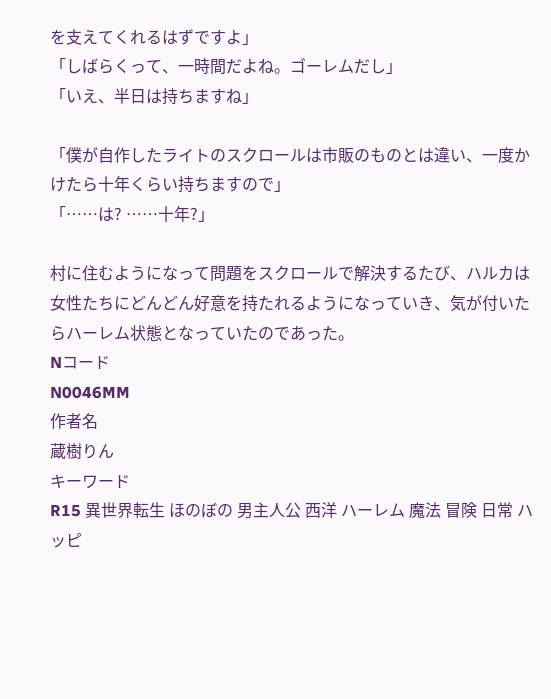を支えてくれるはずですよ」
「しばらくって、一時間だよね。ゴーレムだし」
「いえ、半日は持ちますね」

「僕が自作したライトのスクロールは市販のものとは違い、一度かけたら十年くらい持ちますので」
「……は? ……十年?」

村に住むようになって問題をスクロールで解決するたび、ハルカは女性たちにどんどん好意を持たれるようになっていき、気が付いたらハーレム状態となっていたのであった。
Nコード
N0046MM
作者名
蔵樹りん
キーワード
R15 異世界転生 ほのぼの 男主人公 西洋 ハーレム 魔法 冒険 日常 ハッピ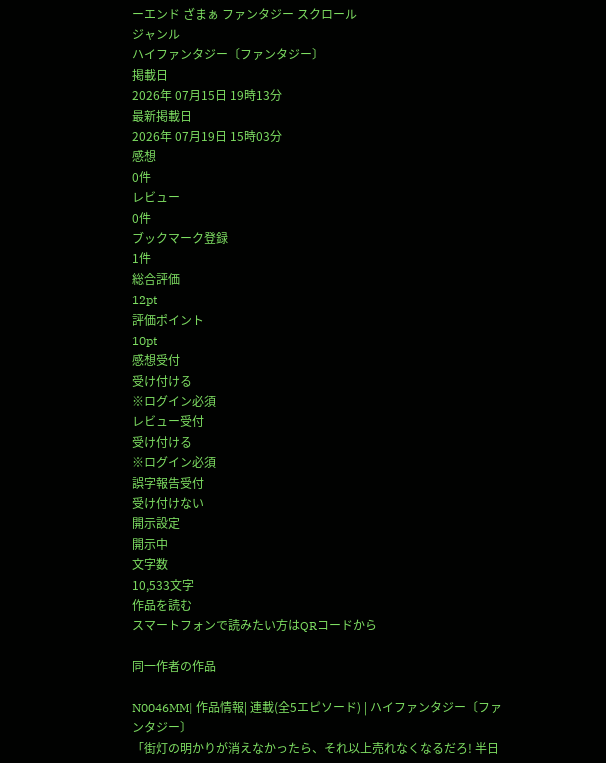ーエンド ざまぁ ファンタジー スクロール
ジャンル
ハイファンタジー〔ファンタジー〕
掲載日
2026年 07月15日 19時13分
最新掲載日
2026年 07月19日 15時03分
感想
0件
レビュー
0件
ブックマーク登録
1件
総合評価
12pt
評価ポイント
10pt
感想受付
受け付ける
※ログイン必須
レビュー受付
受け付ける
※ログイン必須
誤字報告受付
受け付けない
開示設定
開示中
文字数
10,533文字
作品を読む
スマートフォンで読みたい方はQRコードから

同一作者の作品

N0046MM| 作品情報| 連載(全5エピソード) | ハイファンタジー〔ファンタジー〕
「街灯の明かりが消えなかったら、それ以上売れなくなるだろ! 半日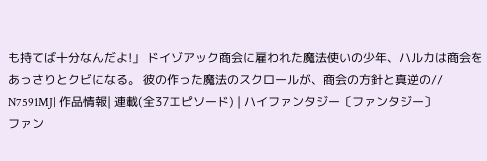も持てば十分なんだよ!」 ドイゾアック商会に雇われた魔法使いの少年、ハルカは商会をあっさりとクビになる。 彼の作った魔法のスクロールが、商会の方針と真逆の//
N7591MJ| 作品情報| 連載(全37エピソード) | ハイファンタジー〔ファンタジー〕
ファン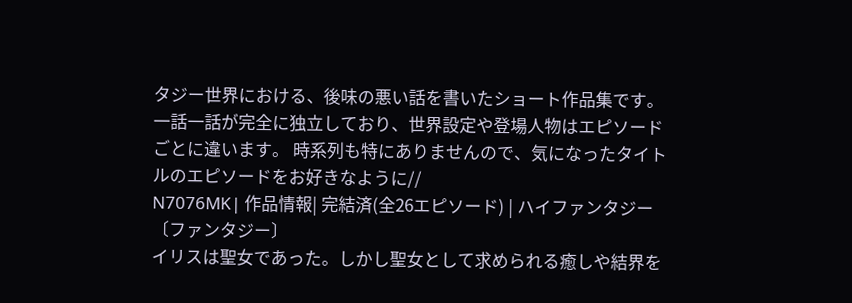タジー世界における、後味の悪い話を書いたショート作品集です。 一話一話が完全に独立しており、世界設定や登場人物はエピソードごとに違います。 時系列も特にありませんので、気になったタイトルのエピソードをお好きなように//
N7076MK| 作品情報| 完結済(全26エピソード) | ハイファンタジー〔ファンタジー〕
イリスは聖女であった。しかし聖女として求められる癒しや結界を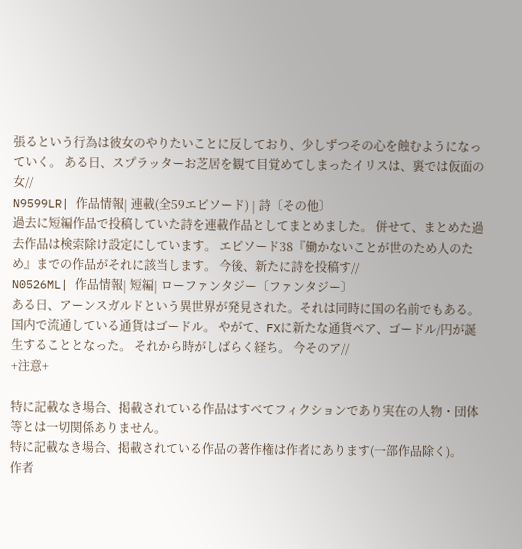張るという行為は彼女のやりたいことに反しており、少しずつその心を蝕むようになっていく。 ある日、スプラッターお芝居を観て目覚めてしまったイリスは、裏では仮面の女//
N9599LR| 作品情報| 連載(全59エピソード) | 詩〔その他〕
過去に短編作品で投稿していた詩を連載作品としてまとめました。 併せて、まとめた過去作品は検索除け設定にしています。 エピソード38『働かないことが世のため人のため』までの作品がそれに該当します。 今後、新たに詩を投稿す//
N0526ML| 作品情報| 短編| ローファンタジー〔ファンタジー〕
ある日、アーンスガルドという異世界が発見された。それは同時に国の名前でもある。 国内で流通している通貨はゴードル。 やがて、FXに新たな通貨ペア、ゴードル/円が誕生することとなった。 それから時がしばらく経ち。 今そのア//
+注意+

特に記載なき場合、掲載されている作品はすべてフィクションであり実在の人物・団体等とは一切関係ありません。
特に記載なき場合、掲載されている作品の著作権は作者にあります(一部作品除く)。
作者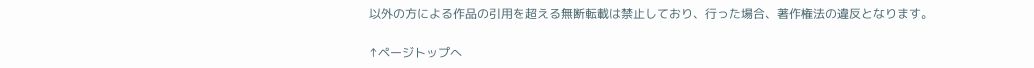以外の方による作品の引用を超える無断転載は禁止しており、行った場合、著作権法の違反となります。

↑ページトップへ